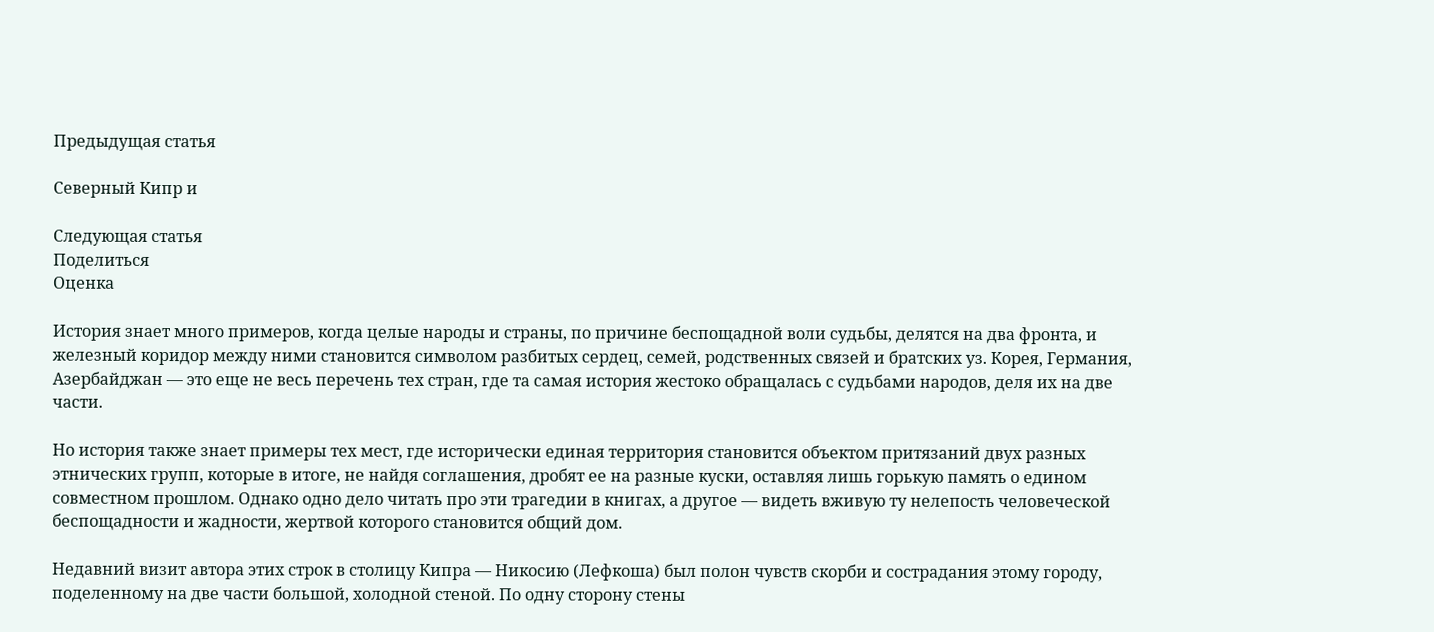Предыдущая статья

Северный Кипр и

Следующая статья
Поделиться
Оценка

История знает много примеров, когда целые народы и страны, по причине беспощадной воли судьбы, делятся на два фронта, и железный коридор между ними становится символом разбитых сердец, семей, родственных связей и братских уз. Корея, Германия, Азербайджан — это еще не весь перечень тех стран, где та самая история жестоко обращалась с судьбами народов, деля их на две части.

Но история также знает примеры тех мест, где исторически единая территория становится объектом притязаний двух разных этнических групп, которые в итоге, не найдя соглашения, дробят ее на разные куски, оставляя лишь горькую память о едином совместном прошлом. Однако одно дело читать про эти трагедии в книгах, а другое — видеть вживую ту нелепость человеческой беспощадности и жадности, жертвой которого становится общий дом.

Недавний визит автора этих строк в столицу Кипра — Никосию (Лефкоша) был полон чувств скорби и сострадания этому городу, поделенному на две части большой, холодной стеной. По одну сторону стены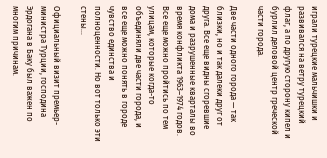играли турецкие мальчишки и развивался на ветру турецкий флаг, а по другую сторону кипел и бурлил деловой центр греческой части города.

Две части одного города — так близки, но и так далеки друг от друга. Все еще видны сгоревшие дома и разрушенные кварталы во время конфликта 1963–1974 годов. Все еще можно пройтись по тем улицам, которые когда-то объединяли две части города, и все еще можно понять в городе чувство единства и полноценности. Но вот только эти стены…

Официальный визит премьер-министра Турции, господина Эрдогана в Баку был важен по многим причинам.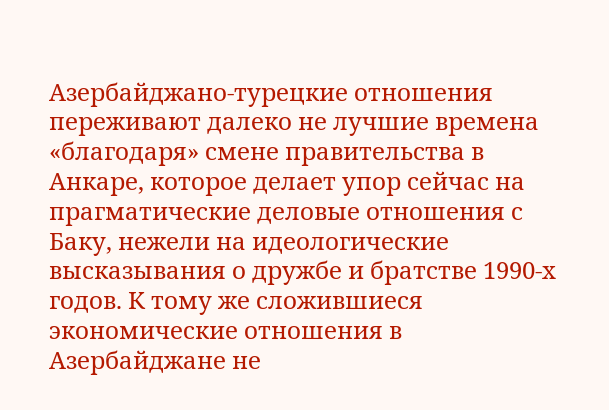Азербайджано-турецкие отношения переживают далеко не лучшие времена «благодаря» смене правительства в Анкаре, которое делает упор сейчас на прагматические деловые отношения с Баку, нежели на идеологические высказывания о дружбе и братстве 1990-х годов. К тому же сложившиеся экономические отношения в Азербайджане не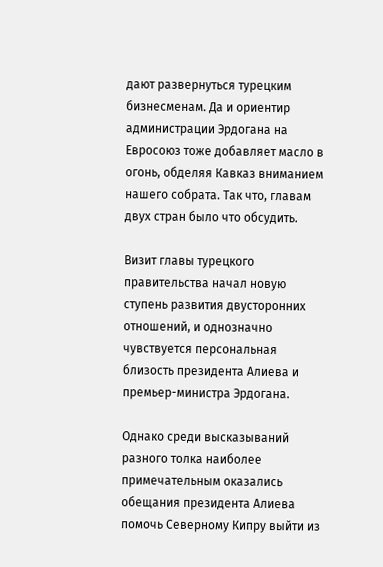дают развернуться турецким бизнесменам. Да и ориентир администрации Эрдогана на Евросоюз тоже добавляет масло в огонь, обделяя Кавказ вниманием нашего собрата. Так что, главам двух стран было что обсудить.

Визит главы турецкого правительства начал новую ступень развития двусторонних отношений, и однозначно чувствуется персональная близость президента Алиева и премьер-министра Эрдогана.

Однако среди высказываний разного толка наиболее примечательным оказались обещания президента Алиева помочь Северному Кипру выйти из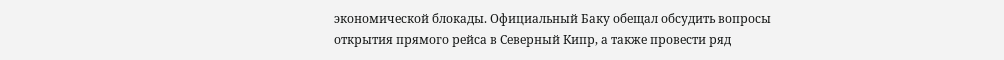экономической блокады. Официальный Баку обещал обсудить вопросы открытия прямого рейса в Северный Кипр, а также провести ряд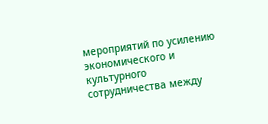мероприятий по усилению экономического и культурного сотрудничества между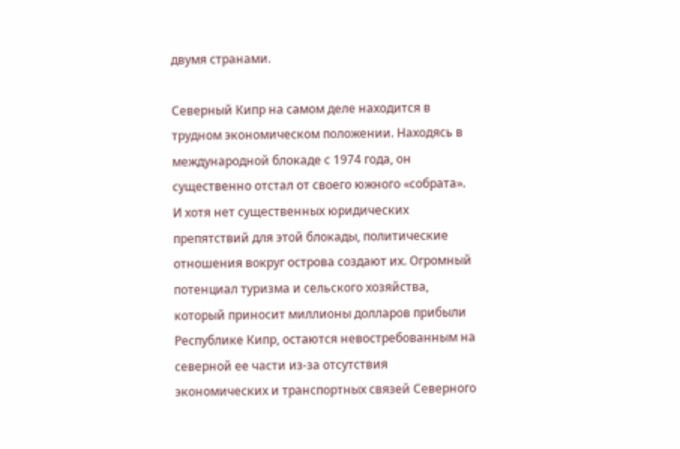двумя странами.

Северный Кипр на самом деле находится в трудном экономическом положении. Находясь в международной блокаде с 1974 года, он существенно отстал от своего южного «собрата». И хотя нет существенных юридических препятствий для этой блокады, политические отношения вокруг острова создают их. Огромный потенциал туризма и сельского хозяйства, который приносит миллионы долларов прибыли Республике Кипр, остаются невостребованным на северной ее части из-за отсутствия экономических и транспортных связей Северного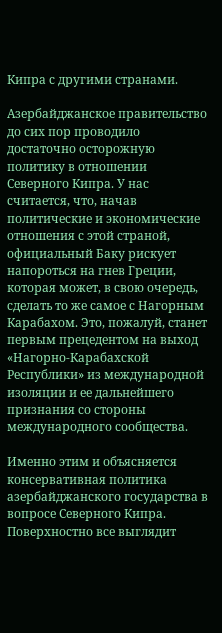Кипра с другими странами.

Азербайджанское правительство до сих пор проводило достаточно осторожную политику в отношении Северного Кипра. У нас считается, что, начав политические и экономические отношения с этой страной, официальный Баку рискует напороться на гнев Греции, которая может, в свою очередь, сделать то же самое с Нагорным Карабахом. Это, пожалуй, станет первым прецедентом на выход «Нагорно-Карабахской Республики» из международной изоляции и ее дальнейшего признания со стороны международного сообщества.

Именно этим и объясняется консервативная политика азербайджанского государства в вопросе Северного Кипра. Поверхностно все выглядит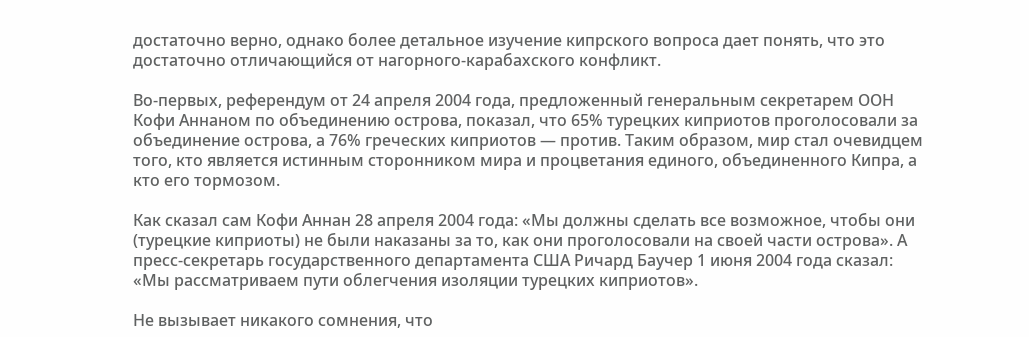достаточно верно, однако более детальное изучение кипрского вопроса дает понять, что это достаточно отличающийся от нагорного-карабахского конфликт.

Во-первых, референдум от 24 апреля 2004 года, предложенный генеральным секретарем ООН Кофи Аннаном по объединению острова, показал, что 65% турецких киприотов проголосовали за объединение острова, а 76% греческих киприотов — против. Таким образом, мир стал очевидцем того, кто является истинным сторонником мира и процветания единого, объединенного Кипра, а кто его тормозом.

Как сказал сам Кофи Аннан 28 апреля 2004 года: «Мы должны сделать все возможное, чтобы они (турецкие киприоты) не были наказаны за то, как они проголосовали на своей части острова». А пресс-секретарь государственного департамента США Ричард Баучер 1 июня 2004 года сказал: «Мы рассматриваем пути облегчения изоляции турецких киприотов».

Не вызывает никакого сомнения, что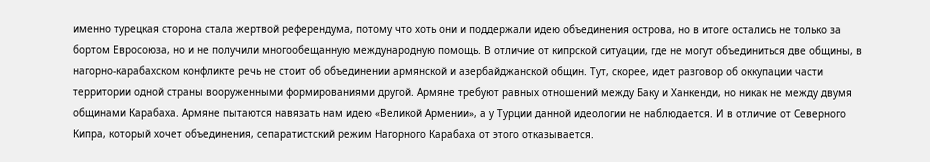именно турецкая сторона стала жертвой референдума, потому что хоть они и поддержали идею объединения острова, но в итоге остались не только за бортом Евросоюза, но и не получили многообещанную международную помощь. В отличие от кипрской ситуации, где не могут объединиться две общины, в нагорно-карабахском конфликте речь не стоит об объединении армянской и азербайджанской общин. Тут, скорее, идет разговор об оккупации части территории одной страны вооруженными формированиями другой. Армяне требуют равных отношений между Баку и Ханкенди, но никак не между двумя общинами Карабаха. Армяне пытаются навязать нам идею «Великой Армении», а у Турции данной идеологии не наблюдается. И в отличие от Северного Кипра, который хочет объединения, сепаратистский режим Нагорного Карабаха от этого отказывается.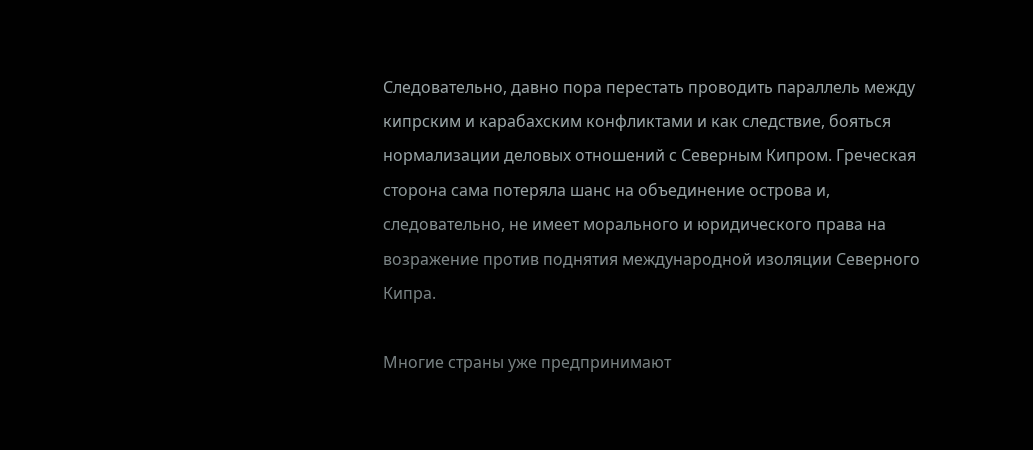Следовательно, давно пора перестать проводить параллель между кипрским и карабахским конфликтами и как следствие, бояться нормализации деловых отношений с Северным Кипром. Греческая сторона сама потеряла шанс на объединение острова и, следовательно, не имеет морального и юридического права на возражение против поднятия международной изоляции Северного Кипра.

Многие страны уже предпринимают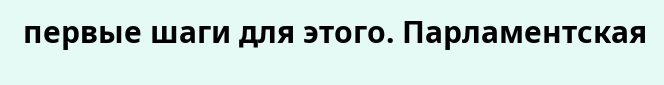первые шаги для этого. Парламентская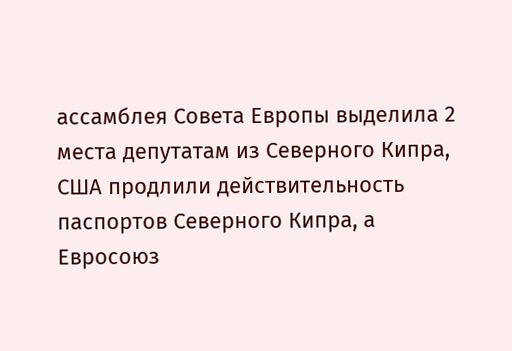ассамблея Совета Европы выделила 2 места депутатам из Северного Кипра, США продлили действительность паспортов Северного Кипра, а Евросоюз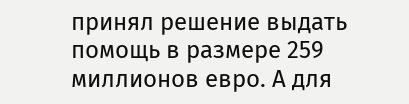принял решение выдать помощь в размере 259 миллионов евро. А для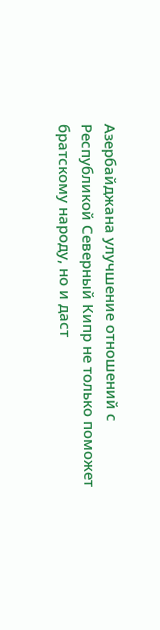Азербайджана улучшение отношений с Республикой Северный Кипр не только поможет братскому народу, но и даст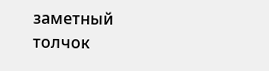заметный толчок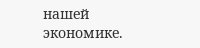нашей экономике.